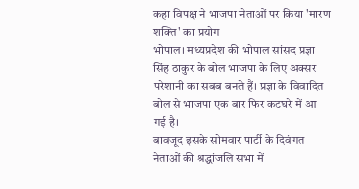कहा विपक्ष ने भाजपा नेताओं पर किया 'मारण शक्ति' का प्रयोग
भोपाल। मध्यप्रदेश की भोपाल सांसद प्रज्ञा सिंह ठाकुर के बोल भाजपा के लिए अक्सर परेशानी का सबब बनते हैं। प्रज्ञा के विवादित बोल से भाजपा एक बार फिर कटघरे में आ गई है।
बावजूद इसके सोमवार पार्टी के दिवंगत नेताओं की श्रद्धांजलि सभा में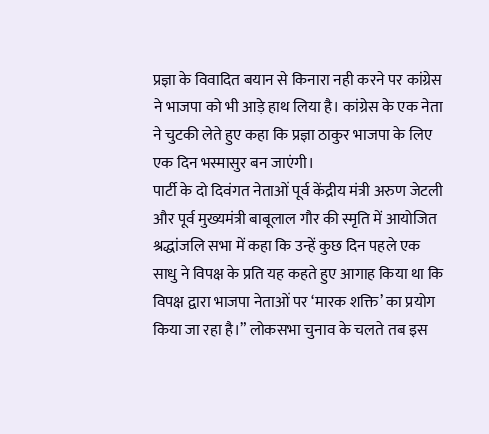प्रज्ञा के विवादित बयान से किनारा नही करने पर कांग्रेस ने भाजपा को भी आड़े हाथ लिया है। कांग्रेस के एक नेता ने चुटकी लेते हुए कहा कि प्रज्ञा ठाकुर भाजपा के लिए एक दिन भस्मासुर बन जाएंगी।
पार्टी के दो दिवंगत नेताओं पूर्व केंद्रीय मंत्री अरुण जेटली और पूर्व मुख्यमंत्री बाबूलाल गौर की स्मृति में आयोजित श्रद्धांजलि सभा में कहा कि उन्हें कुछ दिन पहले एक साधु ने विपक्ष के प्रति यह कहते हुए आगाह किया था कि विपक्ष द्वारा भाजपा नेताओं पर ‘मारक शक्ति’ का प्रयोग किया जा रहा है।” लोकसभा चुनाव के चलते तब इस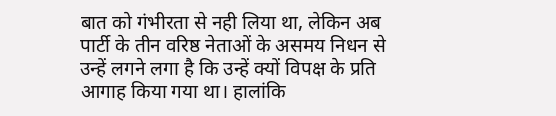बात को गंभीरता से नही लिया था, लेकिन अब पार्टी के तीन वरिष्ठ नेताओं के असमय निधन से उन्हें लगने लगा है कि उन्हें क्यों विपक्ष के प्रति आगाह किया गया था। हालांकि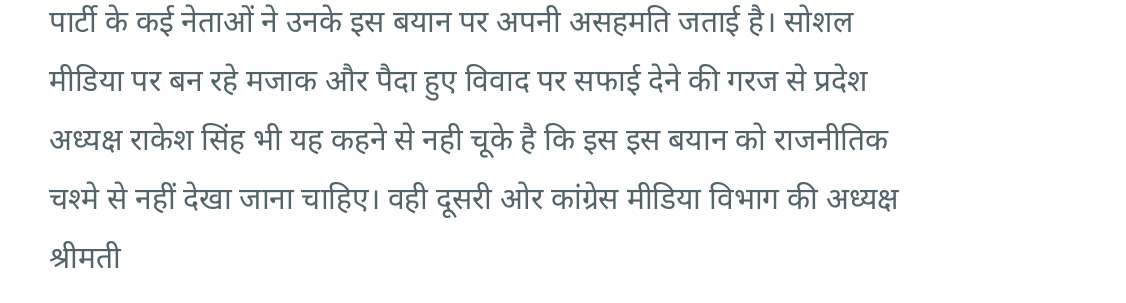पार्टी के कई नेताओं ने उनके इस बयान पर अपनी असहमति जताई है। सोशल मीडिया पर बन रहे मजाक और पैदा हुए विवाद पर सफाई देने की गरज से प्रदेश अध्यक्ष राकेश सिंह भी यह कहने से नही चूके है कि इस इस बयान को राजनीतिक चश्मे से नहीं देखा जाना चाहिए। वही दूसरी ओर कांग्रेस मीडिया विभाग की अध्यक्ष श्रीमती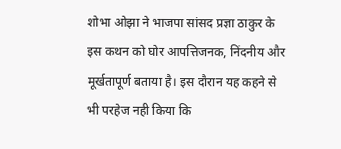शोभा ओझा ने भाजपा सांसद प्रज्ञा ठाकुर के इस कथन को घोर आपत्तिजनक, निंदनीय और मूर्खतापूर्ण बताया है। इस दौरान यह कहने से भी परहेज नही किया कि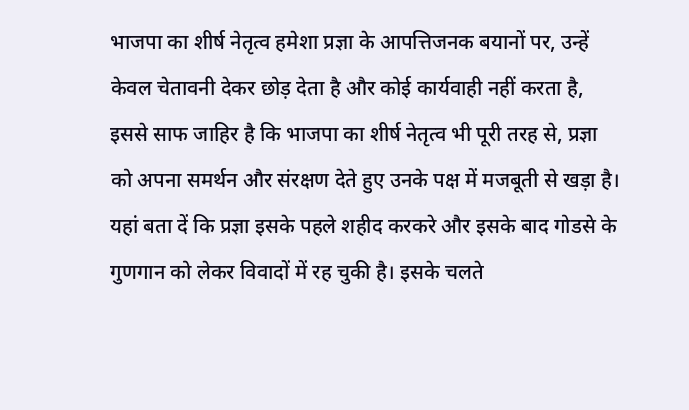भाजपा का शीर्ष नेतृत्व हमेशा प्रज्ञा के आपत्तिजनक बयानों पर, उन्हें केवल चेतावनी देकर छोड़ देता है और कोई कार्यवाही नहीं करता है, इससे साफ जाहिर है कि भाजपा का शीर्ष नेतृत्व भी पूरी तरह से, प्रज्ञा को अपना समर्थन और संरक्षण देते हुए उनके पक्ष में मजबूती से खड़ा है। यहां बता दें कि प्रज्ञा इसके पहले शहीद करकरे और इसके बाद गोडसे के गुणगान को लेकर विवादों में रह चुकी है। इसके चलते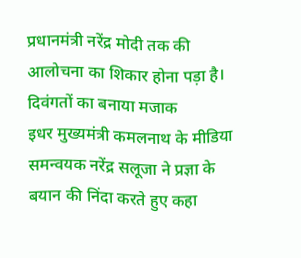प्रधानमंत्री नरेंद्र मोदी तक की आलोचना का शिकार होना पड़ा है।
दिवंगतों का बनाया मजाक
इधर मुख्यमंत्री कमलनाथ के मीडिया समन्वयक नरेंद्र सलूजा ने प्रज्ञा के बयान की निंदा करते हुए कहा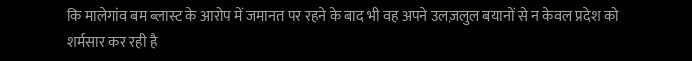कि मालेगांव बम ब्लास्ट के आरोप में जमानत पर रहने के बाद भी वह अपने उलज़लुल बयानों से न केवल प्रदेश को शर्मसार कर रही है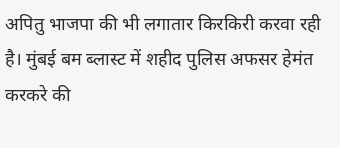अपितु भाजपा की भी लगातार किरकिरी करवा रही है। मुंबई बम ब्लास्ट में शहीद पुलिस अफसर हेमंत करकरे की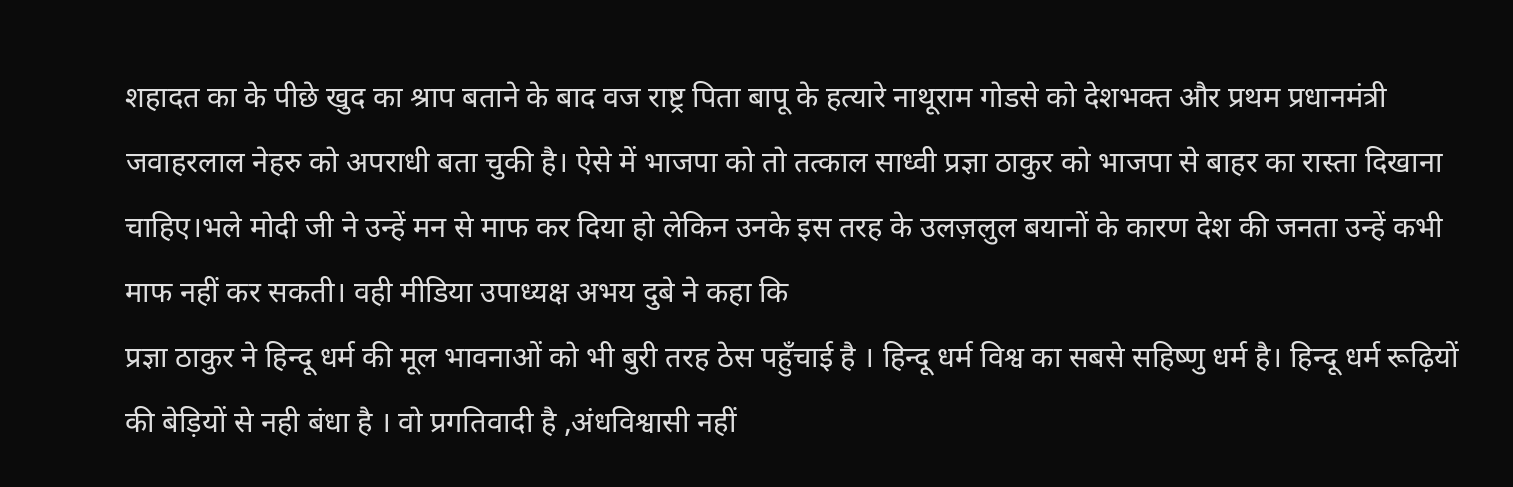शहादत का के पीछे खुद का श्राप बताने के बाद वज राष्ट्र पिता बापू के हत्यारे नाथूराम गोडसे को देशभक्त और प्रथम प्रधानमंत्री जवाहरलाल नेहरु को अपराधी बता चुकी है। ऐसे में भाजपा को तो तत्काल साध्वी प्रज्ञा ठाकुर को भाजपा से बाहर का रास्ता दिखाना चाहिए।भले मोदी जी ने उन्हें मन से माफ कर दिया हो लेकिन उनके इस तरह के उलज़लुल बयानों के कारण देश की जनता उन्हें कभी माफ नहीं कर सकती। वही मीडिया उपाध्यक्ष अभय दुबे ने कहा कि
प्रज्ञा ठाकुर ने हिन्दू धर्म की मूल भावनाओं को भी बुरी तरह ठेस पहुँचाई है । हिन्दू धर्म विश्व का सबसे सहिष्णु धर्म है। हिन्दू धर्म रूढ़ियों की बेड़ियों से नही बंधा है । वो प्रगतिवादी है ,अंधविश्वासी नहीं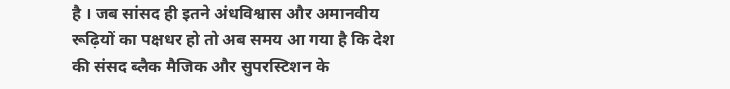है । जब सांसद ही इतने अंधविश्वास और अमानवीय रूढ़ियों का पक्षधर हो तो अब समय आ गया है कि देश की संसद ब्लैक मैजिक और सुपरस्टिशन के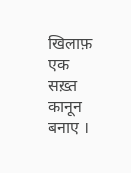खिलाफ़ एक सख़्त कानून बनाए ।